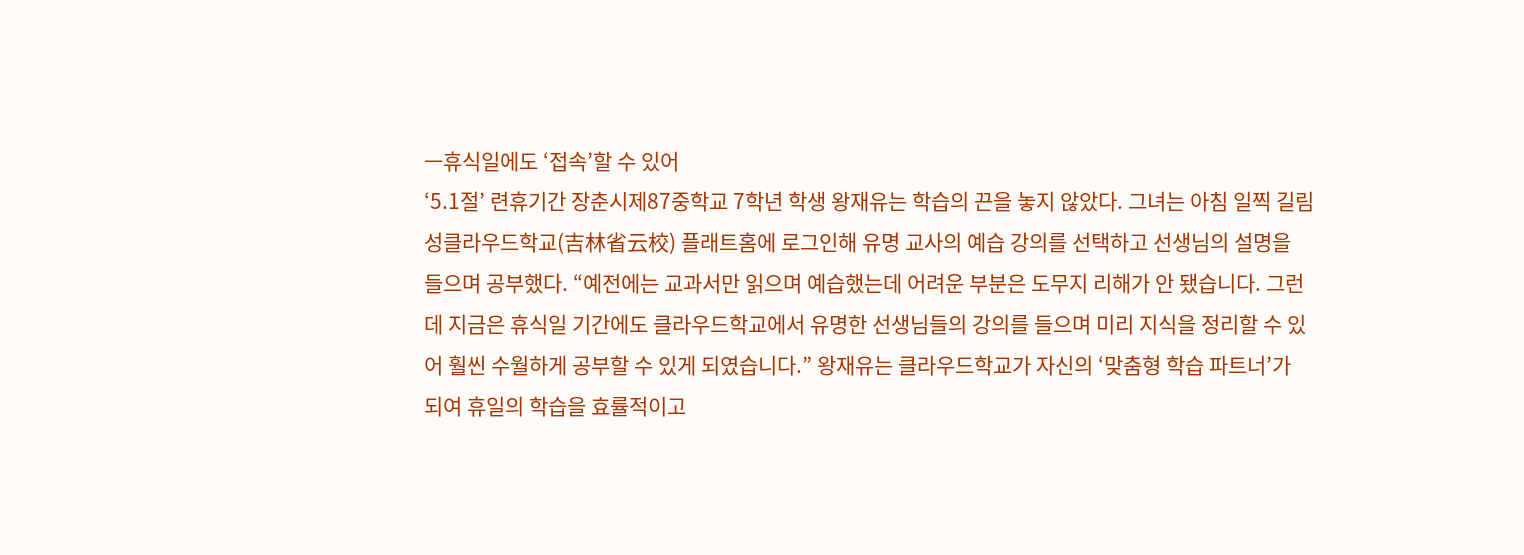ㅡ휴식일에도 ‘접속’할 수 있어
‘5.1절’ 련휴기간 장춘시제87중학교 7학년 학생 왕재유는 학습의 끈을 놓지 않았다. 그녀는 아침 일찍 길림성클라우드학교(吉林省云校) 플래트홈에 로그인해 유명 교사의 예습 강의를 선택하고 선생님의 설명을 들으며 공부했다. “예전에는 교과서만 읽으며 예습했는데 어려운 부분은 도무지 리해가 안 됐습니다. 그런데 지금은 휴식일 기간에도 클라우드학교에서 유명한 선생님들의 강의를 들으며 미리 지식을 정리할 수 있어 훨씬 수월하게 공부할 수 있게 되였습니다.” 왕재유는 클라우드학교가 자신의 ‘맞춤형 학습 파트너’가 되여 휴일의 학습을 효률적이고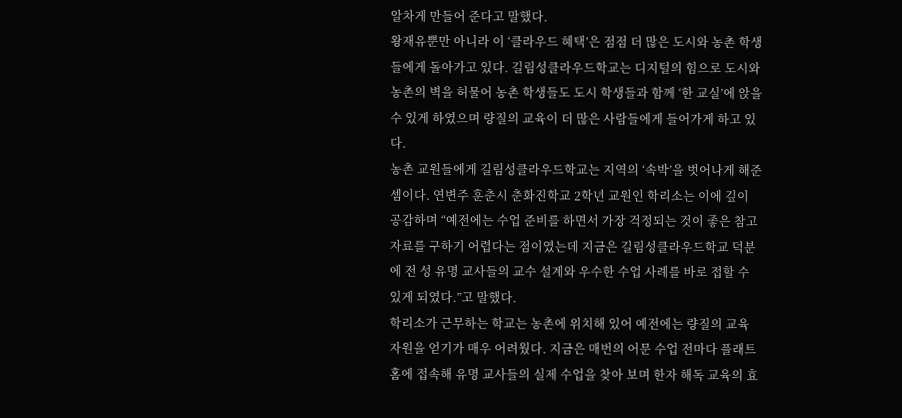알차게 만들어 준다고 말했다.
왕재유뿐만 아니라 이 ‘클라우드 혜택’은 점점 더 많은 도시와 농촌 학생들에게 돌아가고 있다. 길림성클라우드학교는 디지털의 힘으로 도시와 농촌의 벽을 허물어 농촌 학생들도 도시 학생들과 함께 ‘한 교실’에 앉을 수 있게 하였으며 량질의 교육이 더 많은 사람들에게 들어가게 하고 있다.
농촌 교원들에게 길림성클라우드학교는 지역의 ‘속박’을 벗어나게 해준 셈이다. 연변주 훈춘시 춘화진학교 2학년 교원인 학리소는 이에 깊이 공감하며 “예전에는 수업 준비를 하면서 가장 걱정되는 것이 좋은 참고 자료를 구하기 어렵다는 점이였는데 지금은 길림성클라우드학교 덕분에 전 성 유명 교사들의 교수 설계와 우수한 수업 사례를 바로 접할 수 있게 되였다.”고 말했다.
학리소가 근무하는 학교는 농촌에 위치해 있어 예전에는 량질의 교육 자원을 얻기가 매우 어려웠다. 지금은 매번의 어문 수업 전마다 플래트홈에 접속해 유명 교사들의 실제 수업을 찾아 보며 한자 해독 교육의 효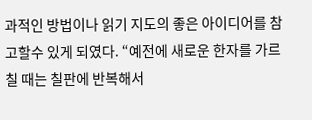과적인 방법이나 읽기 지도의 좋은 아이디어를 참고할수 있게 되였다. “예전에 새로운 한자를 가르칠 때는 칠판에 반복해서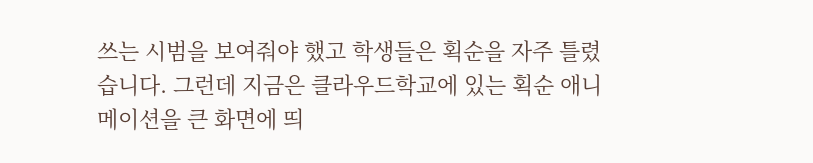쓰는 시범을 보여줘야 했고 학생들은 획순을 자주 틀렸습니다. 그런데 지금은 클라우드학교에 있는 획순 애니메이션을 큰 화면에 띄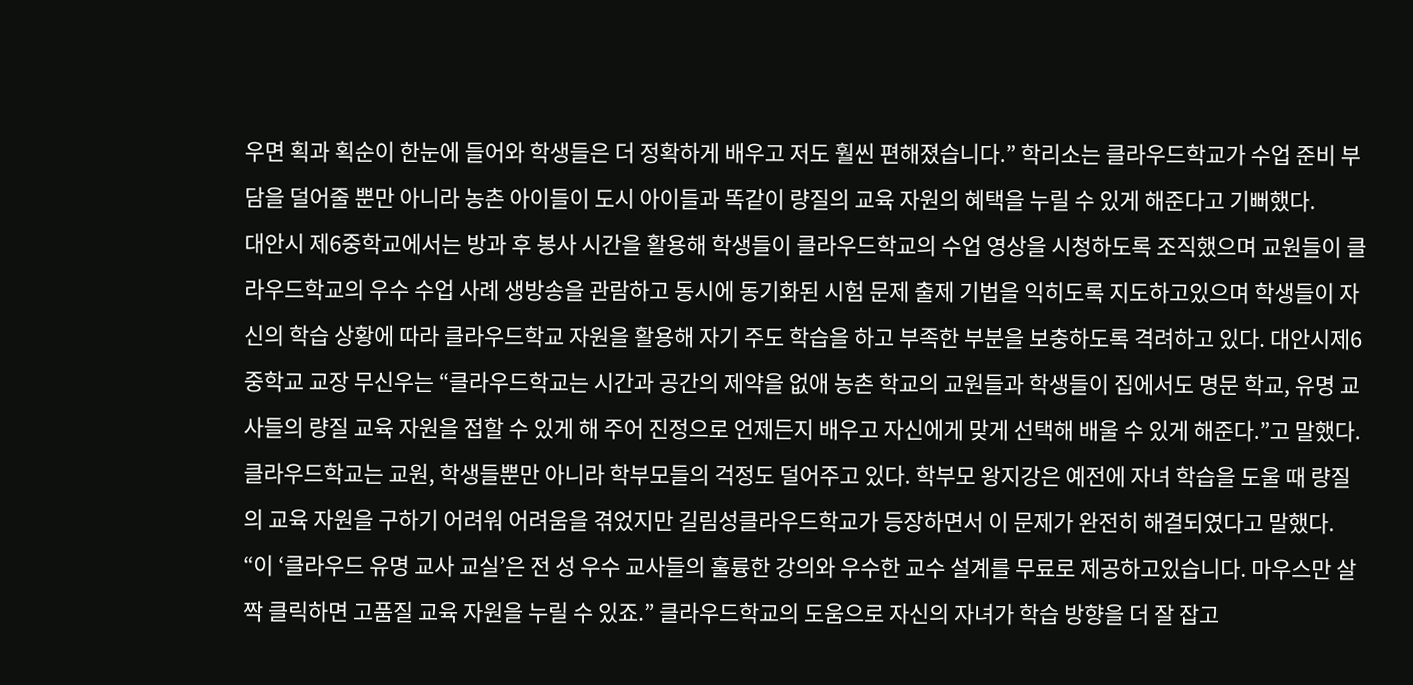우면 획과 획순이 한눈에 들어와 학생들은 더 정확하게 배우고 저도 훨씬 편해졌습니다.” 학리소는 클라우드학교가 수업 준비 부담을 덜어줄 뿐만 아니라 농촌 아이들이 도시 아이들과 똑같이 량질의 교육 자원의 혜택을 누릴 수 있게 해준다고 기뻐했다.
대안시 제6중학교에서는 방과 후 봉사 시간을 활용해 학생들이 클라우드학교의 수업 영상을 시청하도록 조직했으며 교원들이 클라우드학교의 우수 수업 사례 생방송을 관람하고 동시에 동기화된 시험 문제 출제 기법을 익히도록 지도하고있으며 학생들이 자신의 학습 상황에 따라 클라우드학교 자원을 활용해 자기 주도 학습을 하고 부족한 부분을 보충하도록 격려하고 있다. 대안시제6중학교 교장 무신우는 “클라우드학교는 시간과 공간의 제약을 없애 농촌 학교의 교원들과 학생들이 집에서도 명문 학교, 유명 교사들의 량질 교육 자원을 접할 수 있게 해 주어 진정으로 언제든지 배우고 자신에게 맞게 선택해 배울 수 있게 해준다.”고 말했다.
클라우드학교는 교원, 학생들뿐만 아니라 학부모들의 걱정도 덜어주고 있다. 학부모 왕지강은 예전에 자녀 학습을 도울 때 량질의 교육 자원을 구하기 어려워 어려움을 겪었지만 길림성클라우드학교가 등장하면서 이 문제가 완전히 해결되였다고 말했다. “이 ‘클라우드 유명 교사 교실’은 전 성 우수 교사들의 훌륭한 강의와 우수한 교수 설계를 무료로 제공하고있습니다. 마우스만 살짝 클릭하면 고품질 교육 자원을 누릴 수 있죠.” 클라우드학교의 도움으로 자신의 자녀가 학습 방향을 더 잘 잡고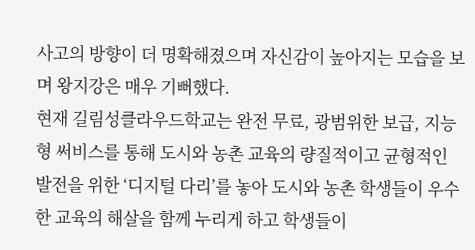사고의 방향이 더 명확해졌으며 자신감이 높아지는 모습을 보며 왕지강은 매우 기뻐했다.
현재 길림성클라우드학교는 완전 무료, 광범위한 보급, 지능형 써비스를 통해 도시와 농촌 교육의 량질적이고 균형적인 발전을 위한 ‘디지털 다리’를 놓아 도시와 농촌 학생들이 우수한 교육의 해살을 함께 누리게 하고 학생들이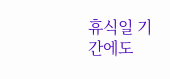휴식일 기간에도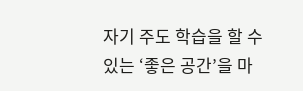자기 주도 학습을 할 수 있는 ‘좋은 공간’을 마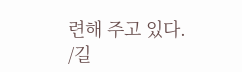련해 주고 있다.
/길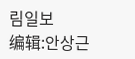림일보
编辑:안상근